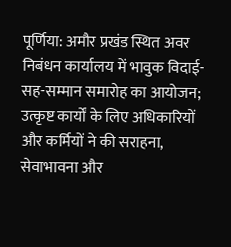पूर्णिया: अमौर प्रखंड स्थित अवर निबंधन कार्यालय में भावुक विदाई-सह-सम्मान समारोह का आयोजन; उत्कृष्ट कार्यों के लिए अधिकारियों और कर्मियों ने की सराहना, सेवाभावना और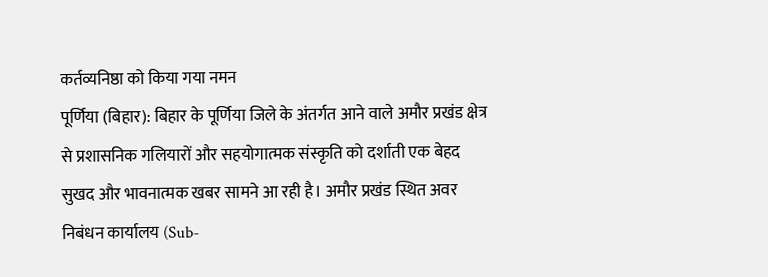कर्तव्यनिष्ठा को किया गया नमन
पूर्णिया (बिहार): बिहार के पूर्णिया जिले के अंतर्गत आने वाले अमौर प्रखंड क्षेत्र से प्रशासनिक गलियारों और सहयोगात्मक संस्कृति को दर्शाती एक बेहद सुखद और भावनात्मक खबर सामने आ रही है। अमौर प्रखंड स्थित अवर निबंधन कार्यालय (Sub-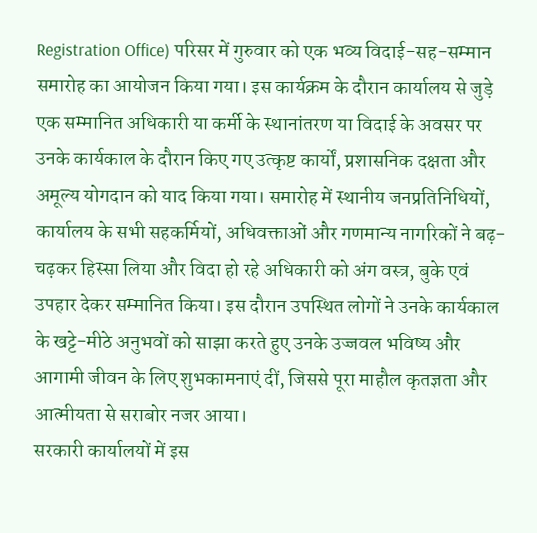Registration Office) परिसर में गुरुवार को एक भव्य विदाई-सह-सम्मान समारोह का आयोजन किया गया। इस कार्यक्रम के दौरान कार्यालय से जुड़े एक सम्मानित अधिकारी या कर्मी के स्थानांतरण या विदाई के अवसर पर उनके कार्यकाल के दौरान किए गए उत्कृष्ट कार्यों, प्रशासनिक दक्षता और अमूल्य योगदान को याद किया गया। समारोह में स्थानीय जनप्रतिनिधियों, कार्यालय के सभी सहकर्मियों, अधिवक्ताओं और गणमान्य नागरिकों ने बढ़-चढ़कर हिस्सा लिया और विदा हो रहे अधिकारी को अंग वस्त्र, बुके एवं उपहार देकर सम्मानित किया। इस दौरान उपस्थित लोगों ने उनके कार्यकाल के खट्टे-मीठे अनुभवों को साझा करते हुए उनके उज्जवल भविष्य और आगामी जीवन के लिए शुभकामनाएं दीं, जिससे पूरा माहौल कृतज्ञता और आत्मीयता से सराबोर नजर आया।
सरकारी कार्यालयों में इस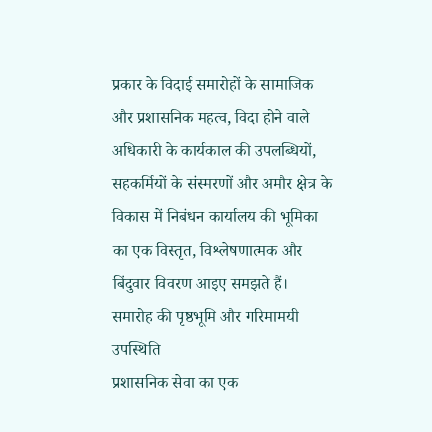प्रकार के विदाई समारोहों के सामाजिक और प्रशासनिक महत्व, विदा होने वाले अधिकारी के कार्यकाल की उपलब्धियों, सहकर्मियों के संस्मरणों और अमौर क्षेत्र के विकास में निबंधन कार्यालय की भूमिका का एक विस्तृत, विश्लेषणात्मक और बिंदुवार विवरण आइए समझते हैं।
समारोह की पृष्ठभूमि और गरिमामयी उपस्थिति
प्रशासनिक सेवा का एक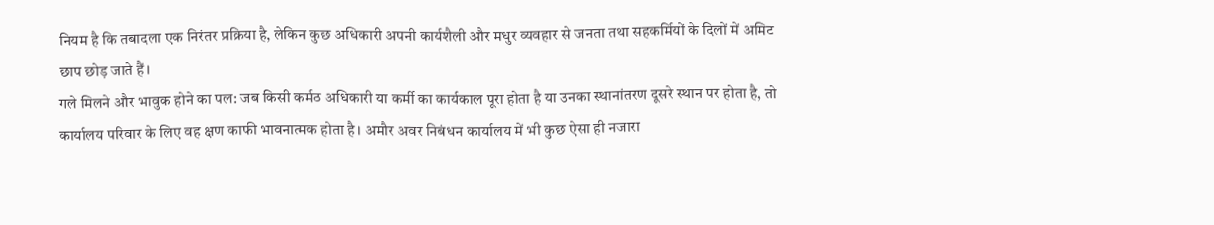नियम है कि तबादला एक निरंतर प्रक्रिया है, लेकिन कुछ अधिकारी अपनी कार्यशैली और मधुर व्यवहार से जनता तथा सहकर्मियों के दिलों में अमिट छाप छोड़ जाते हैं।
गले मिलने और भावुक होने का पल: जब किसी कर्मठ अधिकारी या कर्मी का कार्यकाल पूरा होता है या उनका स्थानांतरण दूसरे स्थान पर होता है, तो कार्यालय परिवार के लिए वह क्षण काफी भावनात्मक होता है। अमौर अवर निबंधन कार्यालय में भी कुछ ऐसा ही नजारा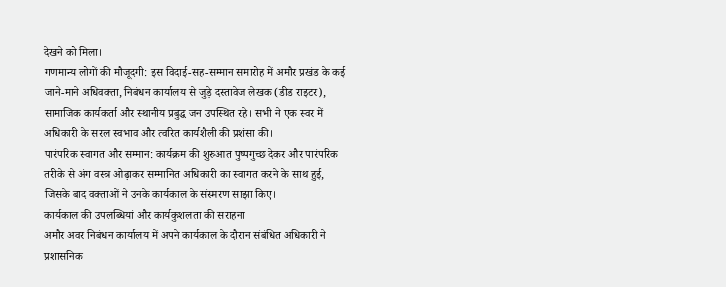देखने को मिला।
गणमान्य लोगों की मौजूदगी: इस विदाई-सह-सम्मान समारोह में अमौर प्रखंड के कई जाने-माने अधिवक्ता, निबंधन कार्यालय से जुड़े दस्तावेज लेखक (डीड राइटर), सामाजिक कार्यकर्ता और स्थानीय प्रबुद्ध जन उपस्थित रहे। सभी ने एक स्वर में अधिकारी के सरल स्वभाव और त्वरित कार्यशैली की प्रशंसा की।
पारंपरिक स्वागत और सम्मान: कार्यक्रम की शुरुआत पुष्पगुच्छ देकर और पारंपरिक तरीके से अंग वस्त्र ओढ़ाकर सम्मानित अधिकारी का स्वागत करने के साथ हुई, जिसके बाद वक्ताओं ने उनके कार्यकाल के संस्मरण साझा किए।
कार्यकाल की उपलब्धियां और कार्यकुशलता की सराहना
अमौर अवर निबंधन कार्यालय में अपने कार्यकाल के दौरान संबंधित अधिकारी ने प्रशासनिक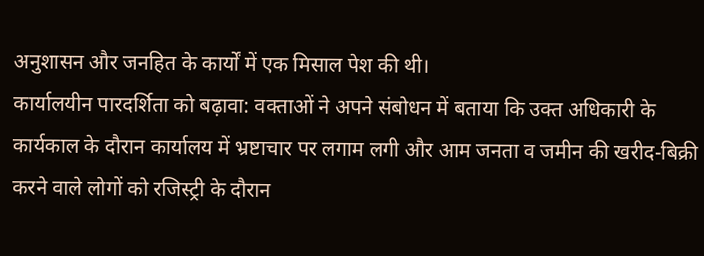अनुशासन और जनहित के कार्यों में एक मिसाल पेश की थी।
कार्यालयीन पारदर्शिता को बढ़ावा: वक्ताओं ने अपने संबोधन में बताया कि उक्त अधिकारी के कार्यकाल के दौरान कार्यालय में भ्रष्टाचार पर लगाम लगी और आम जनता व जमीन की खरीद-बिक्री करने वाले लोगों को रजिस्ट्री के दौरान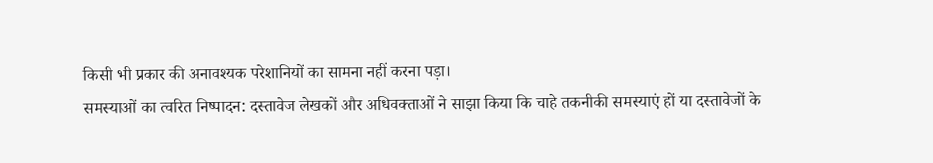किसी भी प्रकार की अनावश्यक परेशानियों का सामना नहीं करना पड़ा।
समस्याओं का त्वरित निष्पादन: दस्तावेज लेखकों और अधिवक्ताओं ने साझा किया कि चाहे तकनीकी समस्याएं हों या दस्तावेजों के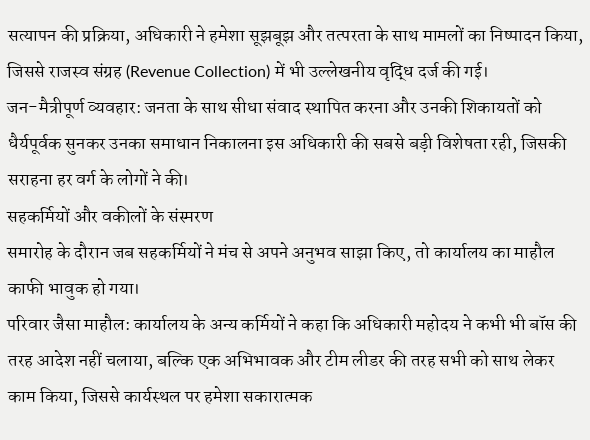सत्यापन की प्रक्रिया, अधिकारी ने हमेशा सूझबूझ और तत्परता के साथ मामलों का निष्पादन किया, जिससे राजस्व संग्रह (Revenue Collection) में भी उल्लेखनीय वृद्धि दर्ज की गई।
जन-मैत्रीपूर्ण व्यवहार: जनता के साथ सीधा संवाद स्थापित करना और उनकी शिकायतों को धैर्यपूर्वक सुनकर उनका समाधान निकालना इस अधिकारी की सबसे बड़ी विशेषता रही, जिसकी सराहना हर वर्ग के लोगों ने की।
सहकर्मियों और वकीलों के संस्मरण
समारोह के दौरान जब सहकर्मियों ने मंच से अपने अनुभव साझा किए, तो कार्यालय का माहौल काफी भावुक हो गया।
परिवार जैसा माहौल: कार्यालय के अन्य कर्मियों ने कहा कि अधिकारी महोदय ने कभी भी बॉस की तरह आदेश नहीं चलाया, बल्कि एक अभिभावक और टीम लीडर की तरह सभी को साथ लेकर काम किया, जिससे कार्यस्थल पर हमेशा सकारात्मक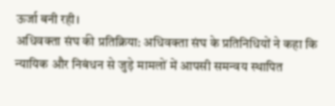ऊर्जा बनी रही।
अधिवक्ता संघ की प्रतिक्रिया: अधिवक्ता संघ के प्रतिनिधियों ने कहा कि न्यायिक और निबंधन से जुड़े मामलों में आपसी समन्वय स्थापित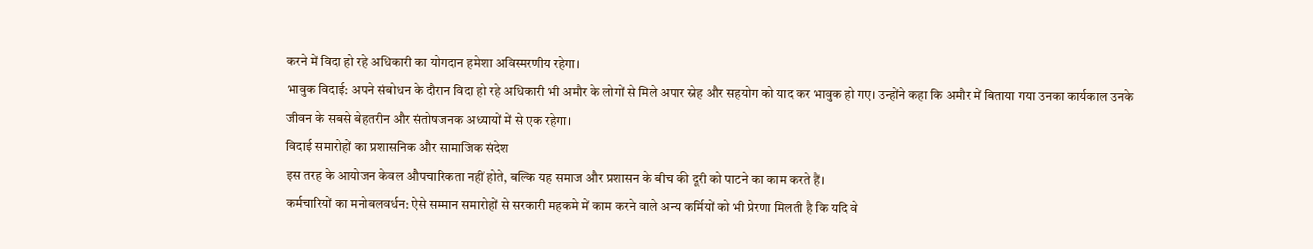करने में विदा हो रहे अधिकारी का योगदान हमेशा अविस्मरणीय रहेगा।
भावुक विदाई: अपने संबोधन के दौरान विदा हो रहे अधिकारी भी अमौर के लोगों से मिले अपार स्नेह और सहयोग को याद कर भावुक हो गए। उन्होंने कहा कि अमौर में बिताया गया उनका कार्यकाल उनके जीवन के सबसे बेहतरीन और संतोषजनक अध्यायों में से एक रहेगा।
विदाई समारोहों का प्रशासनिक और सामाजिक संदेश
इस तरह के आयोजन केवल औपचारिकता नहीं होते, बल्कि यह समाज और प्रशासन के बीच की दूरी को पाटने का काम करते हैं।
कर्मचारियों का मनोबलवर्धन: ऐसे सम्मान समारोहों से सरकारी महकमे में काम करने वाले अन्य कर्मियों को भी प्रेरणा मिलती है कि यदि वे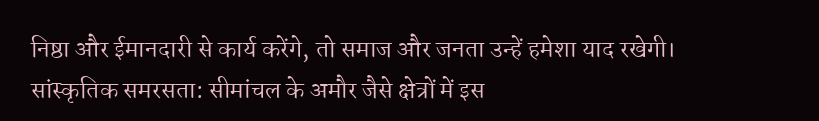निष्ठा और ईमानदारी से कार्य करेंगे, तो समाज और जनता उन्हें हमेशा याद रखेगी।
सांस्कृतिक समरसता: सीमांचल के अमौर जैसे क्षेत्रों में इस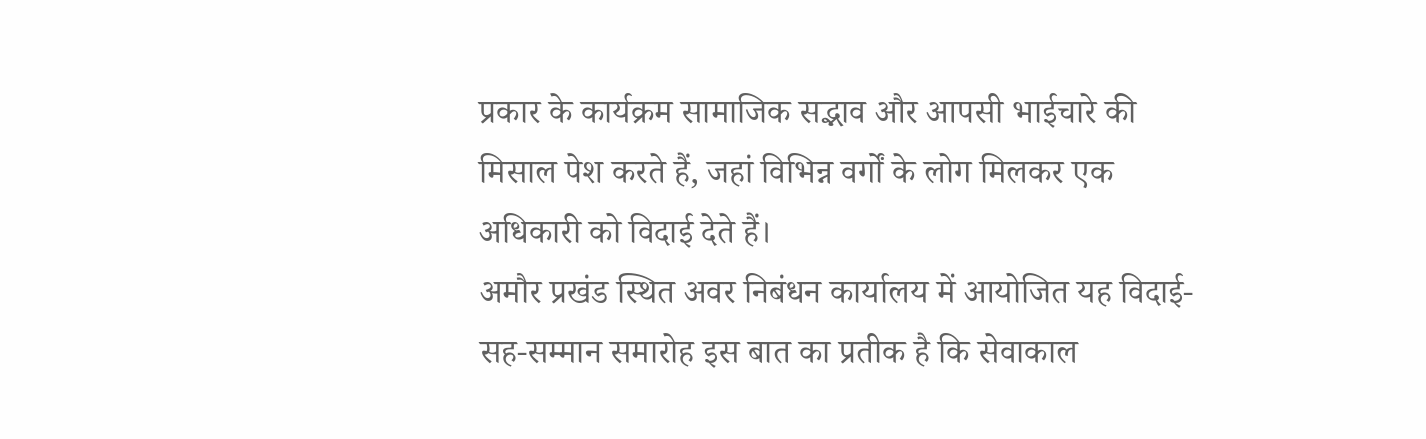प्रकार के कार्यक्रम सामाजिक सद्भाव और आपसी भाईचारे की मिसाल पेश करते हैं, जहां विभिन्न वर्गों के लोग मिलकर एक अधिकारी को विदाई देते हैं।
अमौर प्रखंड स्थित अवर निबंधन कार्यालय में आयोजित यह विदाई-सह-सम्मान समारोह इस बात का प्रतीक है कि सेवाकाल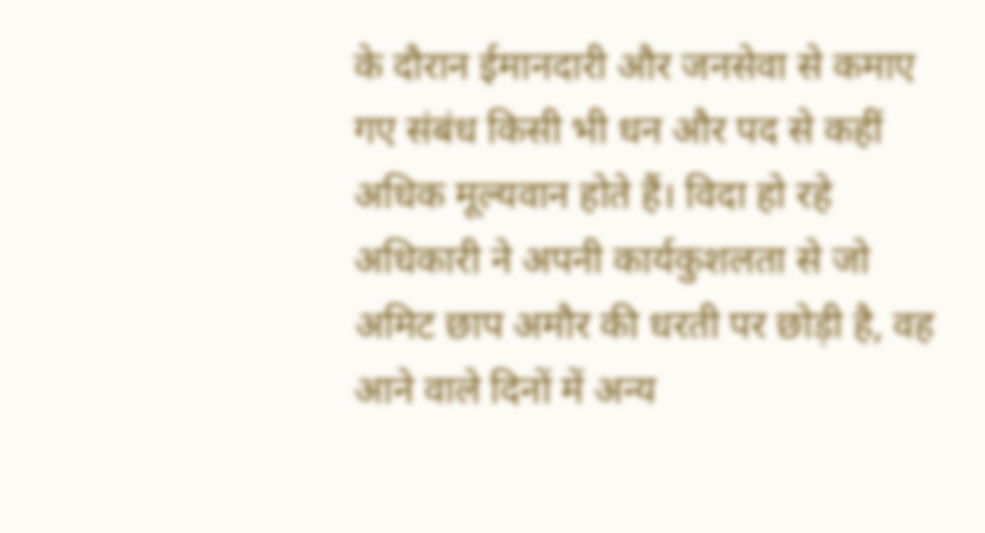के दौरान ईमानदारी और जनसेवा से कमाए गए संबंध किसी भी धन और पद से कहीं अधिक मूल्यवान होते हैं। विदा हो रहे अधिकारी ने अपनी कार्यकुशलता से जो अमिट छाप अमौर की धरती पर छोड़ी है, वह आने वाले दिनों में अन्य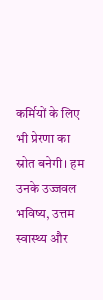कर्मियों के लिए भी प्रेरणा का स्रोत बनेगी। हम उनके उज्जवल भविष्य, उत्तम स्वास्थ्य और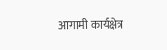आगामी कार्यक्षेत्र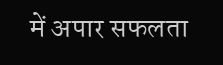में अपार सफलता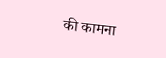की कामना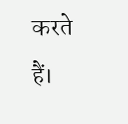करते हैं।